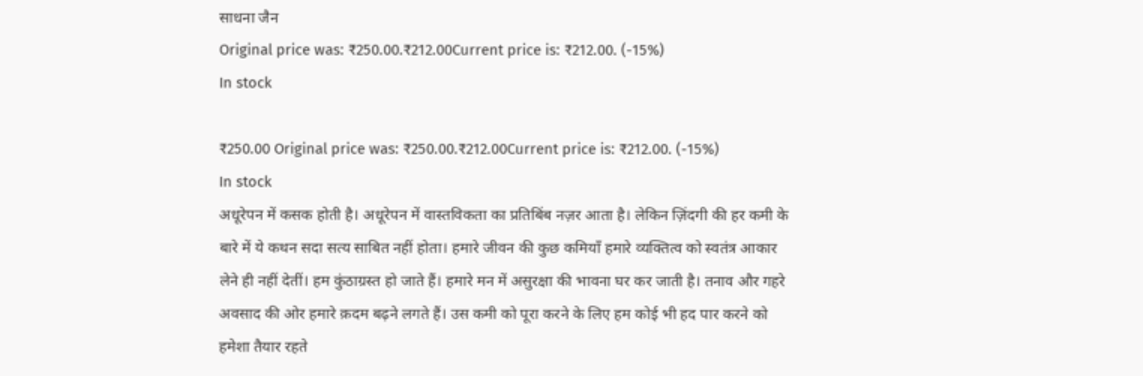साधना जैन
Original price was: ₹250.00.₹212.00Current price is: ₹212.00. (-15%)
In stock

₹250.00 Original price was: ₹250.00.₹212.00Current price is: ₹212.00. (-15%)
In stock
अधूरेपन में कसक होती है। अधूरेपन में वास्तविकता का प्रतिबिंब नज़र आता है। लेकिन ज़िंदगी की हर कमी के बारे में ये कथन सदा सत्य साबित नहीं होता। हमारे जीवन की कुछ कमियाँ हमारे व्यक्तित्व को स्वतंत्र आकार लेने ही नहीं देतीं। हम कुंठाग्रस्त हो जाते हैं। हमारे मन में असुरक्षा की भावना घर कर जाती है। तनाव और गहरे अवसाद की ओर हमारे क़दम बढ़ने लगते हैं। उस कमी को पूरा करने के लिए हम कोई भी हद पार करने को हमेशा तैयार रहते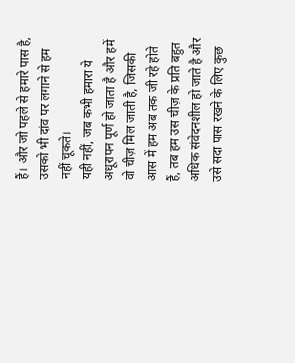हैं। और जो पहले से हमारे पास है, उसको भी दांव पर लगाने से हम नहीं चूकते।
यही नहीं, जब कभी हमारा ये अधूरापन पूर्ण हो जाता है और हमें वो चीज़ मिल जाती है, जिसकी आस में हम अब तक जी रहे होते हैं, तब हम उस चीज़ के प्रति बहुत अधिक संवेदनशील हो जाते है और उसे सदा पास रखने के लिए कुछ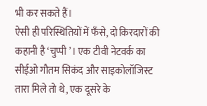भी कर सकते हैं।
ऐसी ही परिस्थितियों में फँसे, दो किरदारों की कहानी है ‘चुप्पी’। एक टीवी नेटवर्क का सीईओ गौतम सिकंद और साइकोलॉजिस्ट तारा मिले तो थे, एक दूसरे के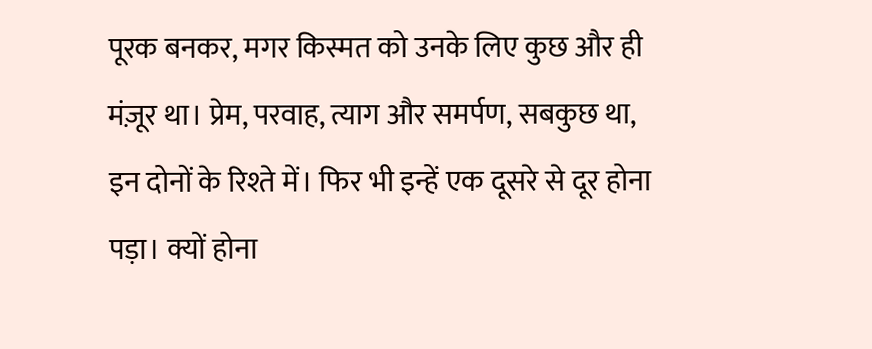पूरक बनकर, मगर किस्मत को उनके लिए कुछ और ही मंज़ूर था। प्रेम, परवाह, त्याग और समर्पण, सबकुछ था, इन दोनों के रिश्ते में। फिर भी इन्हें एक दूसरे से दूर होना पड़ा। क्यों होना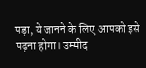पड़ा, ये जानने के लिए आपको इसे पढ़ना होगा। उम्मीद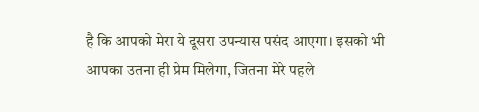है कि आपको मेरा ये दूसरा उपन्यास पसंद आएगा। इसको भी आपका उतना ही प्रेम मिलेगा, जितना मेरे पहले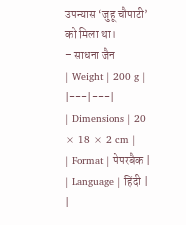उपन्यास ‘जुहू चौपाटी’ को मिला था।
– साधना जैन
| Weight | 200 g |
|---|---|
| Dimensions | 20 × 18 × 2 cm |
| Format | पेपरबैक |
| Language | हिंदी |
|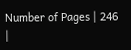Number of Pages | 246 |